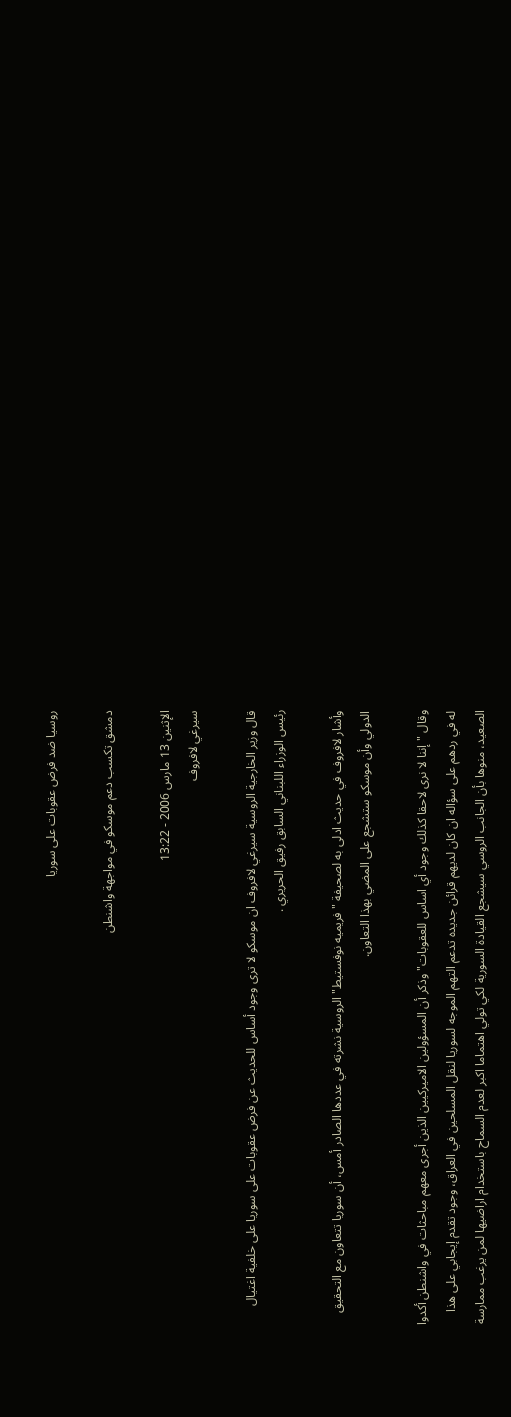روسيا ضد فرض عقوبات على سوريا

دمشق تكسب دعم موسكو في مواجهة واشنطن

الإثنين 13 مارس 2006 - 13:22
سيرغي لافروف

قال وزير الخارجية الروسية سيرغي لافروف ان موسكو لا ترى وجود أساس للحديث عن فرض عقوبات على سوريا على خلفية اغتيال رئيس الوزراء اللبناني السابق رفيق الحريري .

وأشار لافروف في حديث ادلى به لصحيفة "فريميه نوفستيط"الروسية نشرته في عددها الصادر أمس، أن سوريا تتعاون مع التحقيق الدولي وأن موسكو ستشجع على المضي بهذا التعاون.

وقال "إننا لا نرى لاحقا كذلك وجود أي اساس للعقوبات"وذكر أن المسؤولين الاميركيين الذين أجرى معهم مباحثات في واشنطن أكدوا له في ردهم على سؤاله ان كان لديهم قرائن جديده تدعم التهم الموجه لسوريا لنقل المسلحين في العراق، وجود تقدم إيجابي على هذا الصعيد، منوها بأن الجانب الروسي سيشجع القيادة السورية لكي تولي اهتماما اكبر لعدم السماح باستخدام اراضيها لمن يرغب ممارسة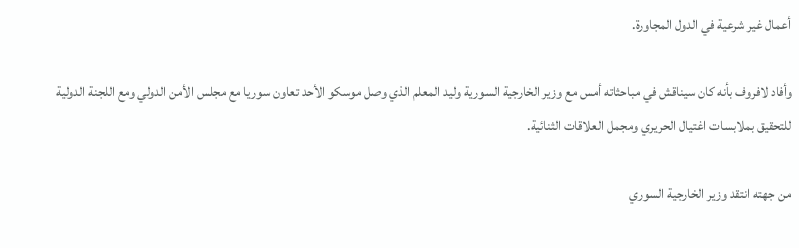أعمال غير شرعية في الدول المجاورة.

وأفاد لافروف بأنه كان سيناقش في مباحثاته أمس مع وزير الخارجية السورية وليد المعلم الذي وصل موسكو الأحد تعاون سوريا مع مجلس الأمن الدولي ومع اللجنة الدولية للتحقيق بملابسات اغتيال الحريري ومجمل العلاقات الثنائية.

من جهته انتقد وزير الخارجية السوري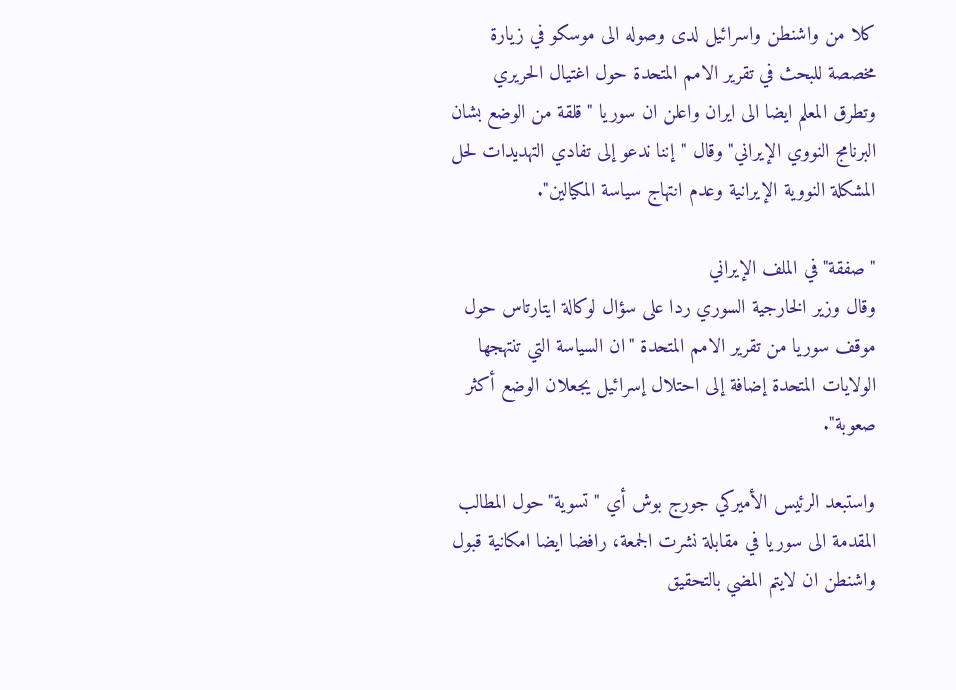كلا من واشنطن واسرائيل لدى وصوله الى موسكو في زيارة مخصصة للبحث في تقرير الامم المتحدة حول اغتيال الحريري
وتطرق المعلم ايضا الى ايران واعلن ان سوريا "قلقة من الوضع بشان البرنامج النووي الإيراني"وقال "إننا ندعو إلى تفادي التهديدات لحل المشكلة النووية الإيرانية وعدم انتهاج سياسة المكيالين".

"صفقة"في الملف الإيراني
وقال وزير الخارجية السوري ردا على سؤال لوكالة ايتارتاس حول موقف سوريا من تقرير الامم المتحدة "ان السياسة التي تنتهجها الولايات المتحدة إضافة إلى احتلال إسرائيل يجعلان الوضع أكثر صعوبة".

واستبعد الرئيس الأميركي جورج بوش أي "تسوية"حول المطالب المقدمة الى سوريا في مقابلة نشرت الجمعة، رافضا ايضا امكانية قبول واشنطن ان لايتم المضي بالتحقيق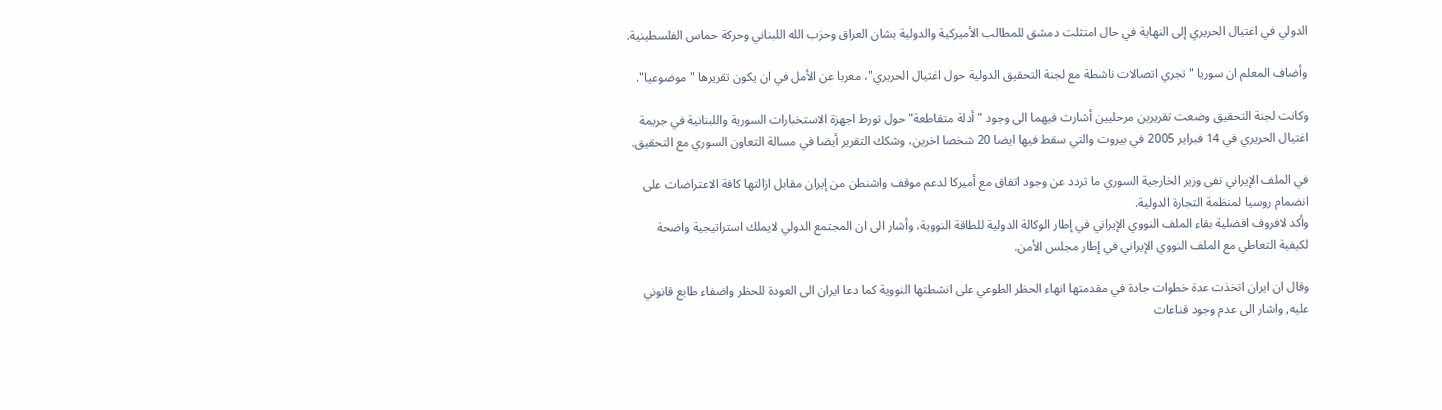الدولي في اغتيال الحريري إلى النهاية في حال امتثلت دمشق للمطالب الأميركية والدولية بشان العراق وحزب الله اللبناني وحركة حماس الفلسطينية.

وأضاف المعلم ان سوريا "تجري اتصالات ناشطة مع لجنة التحقيق الدولية حول اغتيال الحريري"، معربا عن الأمل في ان يكون تقريرها "موضوعيا".

وكانت لجنة التحقيق وضعت تقريرين مرحليين أشارت فيهما الى وجود "أدلة متقاطعة"حول تورط اجهزة الاستخبارات السورية واللبنانية في جريمة اغتيال الحريري في 14 فبراير 2005 في بيروت والتي سقط فيها ايضا 20 شخصا اخرين، وشكك التقرير أيضا في مسالة التعاون السوري مع التحقيق.

في الملف الإيراني نفى وزير الخارجية السوري ما تردد عن وجود اتفاق مع أميركا لدعم موقف واشنطن من إيران مقابل ازالتها كافة الاعتراضات على انضمام روسيا لمنظمة التجارة الدولية.
وأكد لافروف افضلية بقاء الملف النووي الإيراني في إطار الوكالة الدولية للطاقة النووية، وأشار الى ان المجتمع الدولي لايملك استراتيجية واضحة لكيفية التعاطي مع الملف النووي الإيراني في إطار مجلس الأمن.

وقال ان ايران اتخذت عدة خطوات جادة في مقدمتها انهاء الحظر الطوعي على انشطتها النووية كما دعا ايران الى العودة للحظر واضفاء طابع قانوني عليه, واشار الى عدم وجود قناعات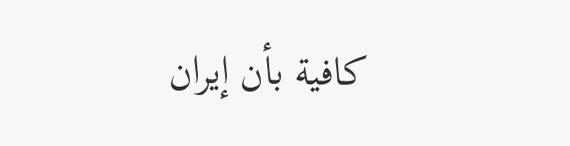كافية بأن إيران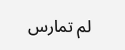لم تمارس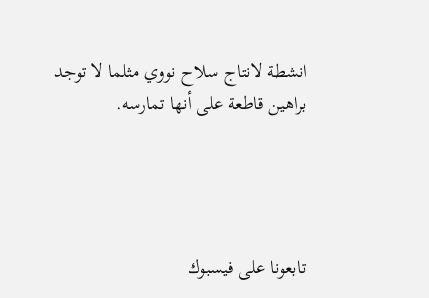انشطة لانتاج سلاح نووي مثلما لا توجد براهين قاطعة على أنها تمارسه.




تابعونا على فيسبوك